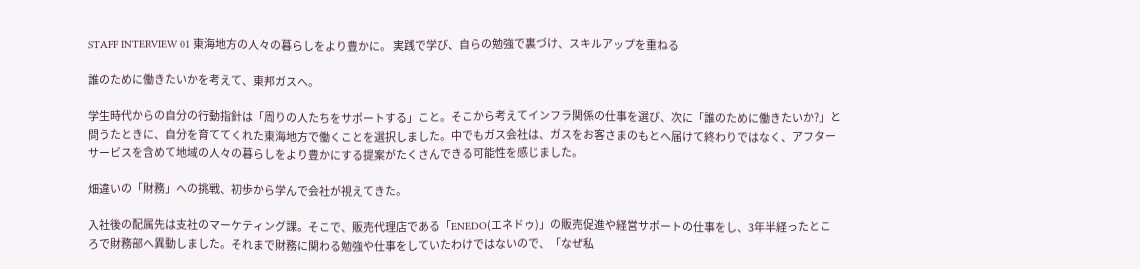STAFF INTERVIEW 01 東海地方の人々の暮らしをより豊かに。 実践で学び、自らの勉強で裏づけ、スキルアップを重ねる

誰のために働きたいかを考えて、東邦ガスへ。

学生時代からの自分の行動指針は「周りの人たちをサポートする」こと。そこから考えてインフラ関係の仕事を選び、次に「誰のために働きたいか?」と問うたときに、自分を育ててくれた東海地方で働くことを選択しました。中でもガス会社は、ガスをお客さまのもとへ届けて終わりではなく、アフターサービスを含めて地域の人々の暮らしをより豊かにする提案がたくさんできる可能性を感じました。

畑違いの「財務」への挑戦、初歩から学んで会社が視えてきた。

入社後の配属先は支社のマーケティング課。そこで、販売代理店である「ENEDO(エネドゥ)」の販売促進や経営サポートの仕事をし、3年半経ったところで財務部へ異動しました。それまで財務に関わる勉強や仕事をしていたわけではないので、「なぜ私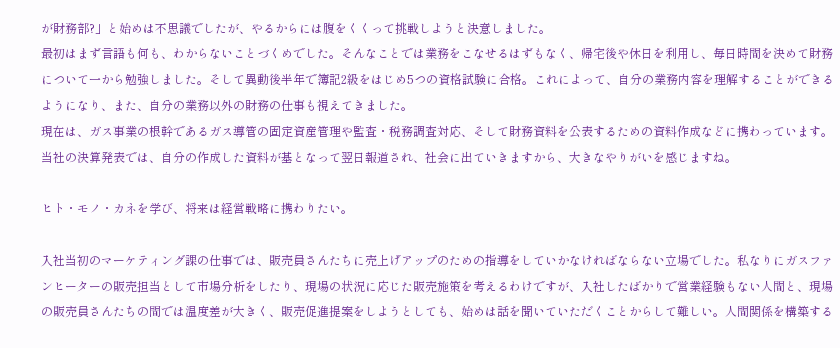が財務部?」と始めは不思議でしたが、やるからには腹をくくって挑戦しようと決意しました。
最初はまず言語も何も、わからないことづくめでした。そんなことでは業務をこなせるはずもなく、帰宅後や休日を利用し、毎日時間を決めて財務について一から勉強しました。そして異動後半年で簿記2級をはじめ5つの資格試験に合格。これによって、自分の業務内容を理解することができるようになり、また、自分の業務以外の財務の仕事も視えてきました。
現在は、ガス事業の根幹であるガス導管の固定資産管理や監査・税務調査対応、そして財務資料を公表するための資料作成などに携わっています。当社の決算発表では、自分の作成した資料が基となって翌日報道され、社会に出ていきますから、大きなやりがいを感じますね。

ヒト・モノ・カネを学び、将来は経営戦略に携わりたい。

入社当初のマーケティング課の仕事では、販売員さんたちに売上げアップのための指導をしていかなければならない立場でした。私なりにガスファンヒーターの販売担当として市場分析をしたり、現場の状況に応じた販売施策を考えるわけですが、入社したばかりで営業経験もない人間と、現場の販売員さんたちの間では温度差が大きく、販売促進提案をしようとしても、始めは話を聞いていただくことからして難しい。人間関係を構築する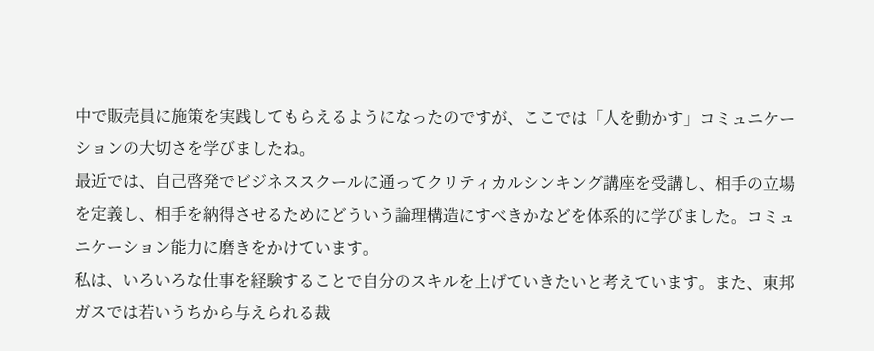中で販売員に施策を実践してもらえるようになったのですが、ここでは「人を動かす」コミュニケーションの大切さを学びましたね。
最近では、自己啓発でビジネススクールに通ってクリティカルシンキング講座を受講し、相手の立場を定義し、相手を納得させるためにどういう論理構造にすべきかなどを体系的に学びました。コミュニケーション能力に磨きをかけています。
私は、いろいろな仕事を経験することで自分のスキルを上げていきたいと考えています。また、東邦ガスでは若いうちから与えられる裁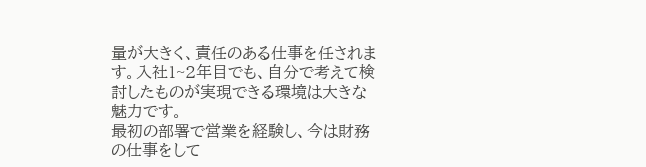量が大きく、責任のある仕事を任されます。入社1~2年目でも、自分で考えて検討したものが実現できる環境は大きな魅力です。
最初の部署で営業を経験し、今は財務の仕事をして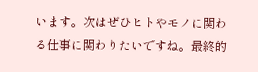います。次はぜひヒトやモノに関わる仕事に関わりたいですね。最終的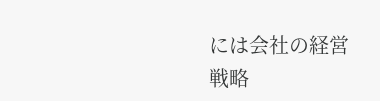には会社の経営戦略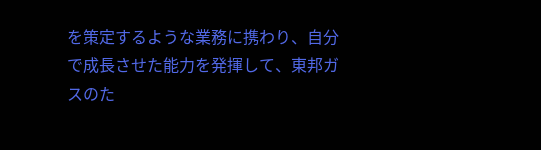を策定するような業務に携わり、自分で成長させた能力を発揮して、東邦ガスのた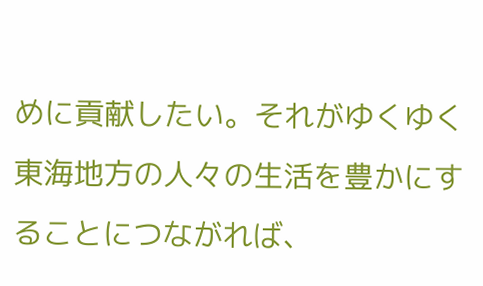めに貢献したい。それがゆくゆく東海地方の人々の生活を豊かにすることにつながれば、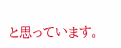と思っています。